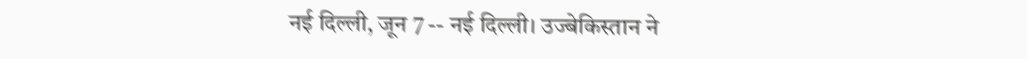नई दिल्ली, जून 7 -- नई दिल्ली। उज्बेकिस्तान ने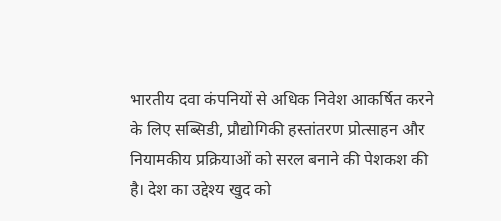भारतीय दवा कंपनियों से अधिक निवेश आकर्षित करने के लिए सब्सिडी, प्रौद्योगिकी हस्तांतरण प्रोत्साहन और नियामकीय प्रक्रियाओं को सरल बनाने की पेशकश की है। देश का उद्देश्य खुद को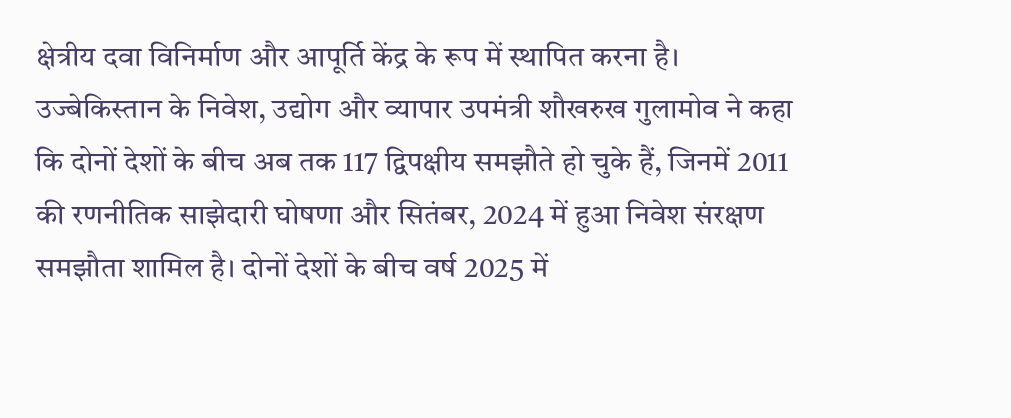क्षेत्रीय दवा विनिर्माण और आपूर्ति केंद्र के रूप में स्थापित करना है। उज्बेकिस्तान के निवेश, उद्योग और व्यापार उपमंत्री शौखरुख गुलामोव ने कहा कि दोनों देशों के बीच अब तक 117 द्विपक्षीय समझौते हो चुके हैं, जिनमें 2011 की रणनीतिक साझेदारी घोषणा और सितंबर, 2024 में हुआ निवेश संरक्षण समझौता शामिल है। दोनों देशों के बीच वर्ष 2025 में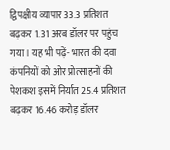द्विपक्षीय व्यापार 33.3 प्रतिशत बढ़कर 1.31 अरब डॉलर पर पहुंच गया। यह भी पढ़ें- भारत की दवा कंपनियों को ओर प्रोत्साहनों की पेशकश इसमें निर्यात 25.4 प्रतिशत बढ़कर 16.46 करोड़ डॉलर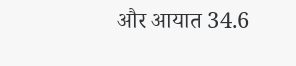और आयात 34.6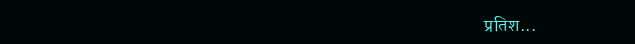प्रतिश...